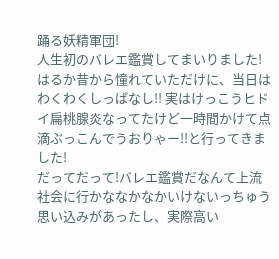踊る妖精軍団!
人生初のバレエ鑑賞してまいりました! はるか昔から憧れていただけに、当日はわくわくしっぱなし!! 実はけっこうヒドイ扁桃腺炎なってたけど一時間かけて点滴ぶっこんでうおりゃー!!と行ってきました!
だってだって!バレエ鑑賞だなんて上流社会に行かななかなかいけないっちゅう思い込みがあったし、実際高い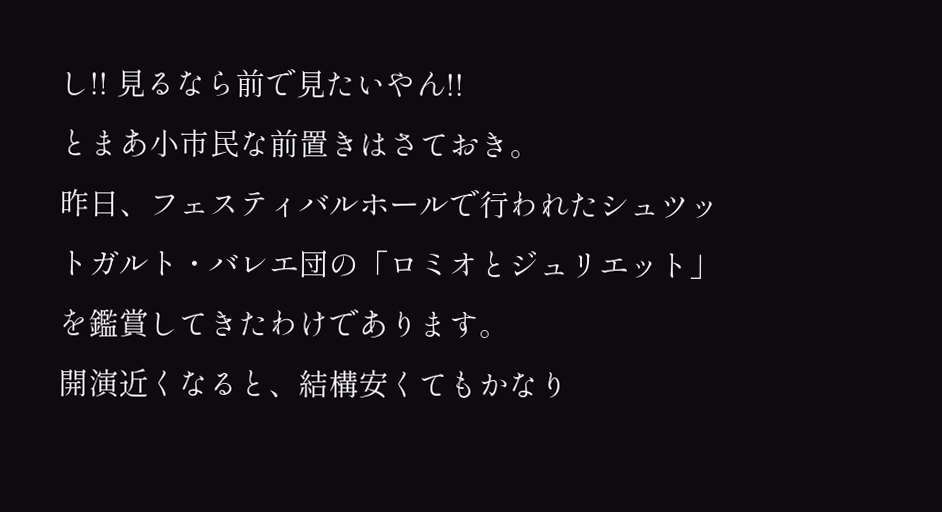し!! 見るなら前で見たいやん!!
とまあ小市民な前置きはさておき。
昨日、フェスティバルホールで行われたシュツットガルト・バレエ団の「ロミオとジュリエット」を鑑賞してきたわけであります。
開演近くなると、結構安くてもかなり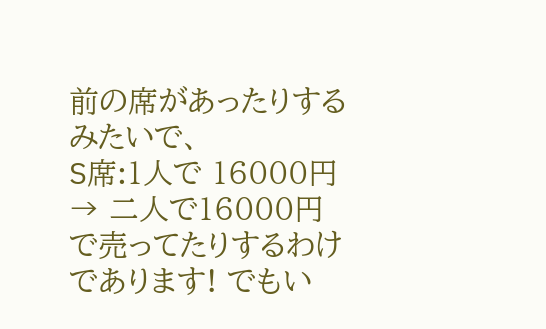前の席があったりするみたいで、
S席:1人で 16000円 → 二人で16000円
で売ってたりするわけであります! でもい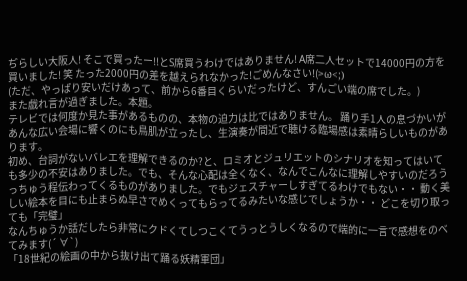ぢらしい大阪人! そこで買ったー!!とS席買うわけではありません! A席二人セットで14000円の方を買いました! 笑 たった2000円の差を越えられなかった!ごめんなさい!(>ω<;)
(ただ、やっぱり安いだけあって、前から6番目くらいだったけど、すんごい端の席でした。)
また戯れ言が過ぎました。本題。
テレビでは何度か見た事があるものの、本物の迫力は比ではありません。 踊り手1人の息づかいがあんな広い会場に響くのにも鳥肌が立ったし、生演奏が間近で聴ける臨場感は素晴らしいものがあります。
初め、台詞がないバレエを理解できるのか?と、ロミオとジュリエットのシナリオを知ってはいても多少の不安はありました。でも、そんな心配は全くなく、なんでこんなに理解しやすいのだろうっちゅう程伝わってくるものがありました。でもジェスチャーしすぎてるわけでもない・・ 動く美しい絵本を目にも止まらぬ早さでめくってもらってるみたいな感じでしょうか・・ どこを切り取っても「完璧」
なんちゅうか話だしたら非常にクドくてしつこくてうっとうしくなるので端的に一言で感想をのべてみます(´ ∀`)
「18世紀の絵画の中から抜け出て踊る妖精軍団」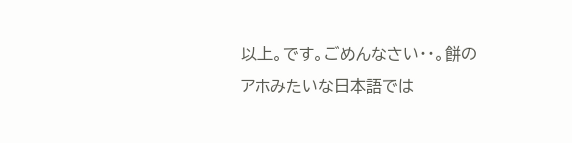以上。です。ごめんなさい・・。餅のアホみたいな日本語では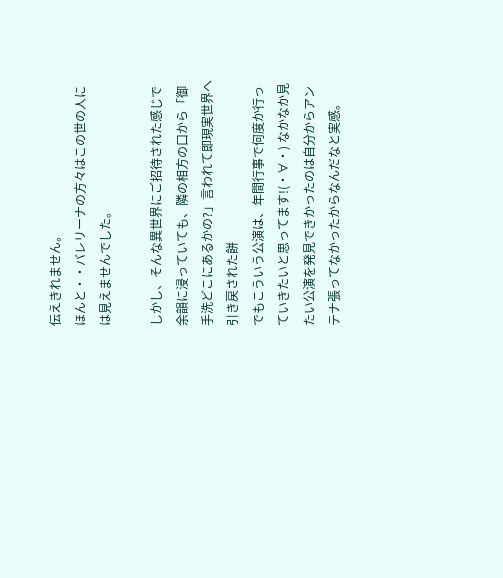伝えきれません。
ほんと・・バレリーナの方々はこの世の人には見えませんでした。

しかし、そんな異世界にご招待された感じで余韻に浸っていても、隣の相方の口から「御手洗どこにあるかの?」言われて即現実世界へ引き戻された餅
でもこういう公演は、年間行事で何度か行っていきたいと思ってます!(・∀・) なかなか見たい公演を発見できかったのは自分からアンテナ張ってなかったからなんだなと実感。